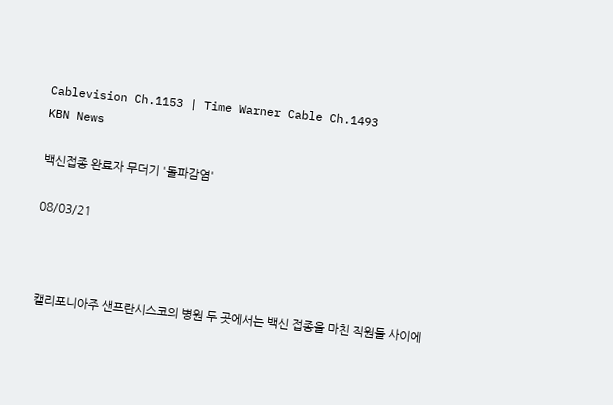Cablevision Ch.1153 | Time Warner Cable Ch.1493
KBN News

백신접종 완료자 무더기 '돌파감염'

08/03/21



 캘리포니아주 샌프란시스코의 병원 두 곳에서는 백신 접종을 마친 직원들 사이에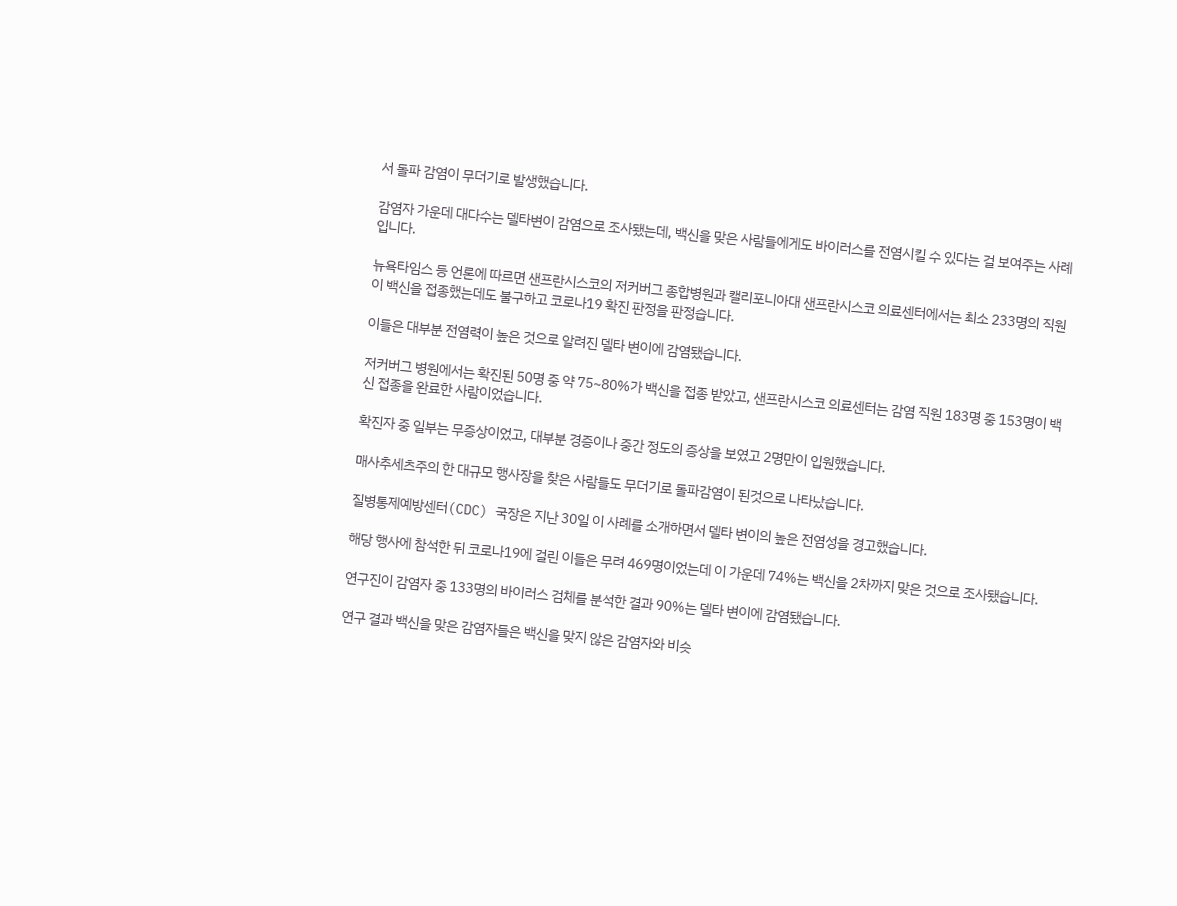서 돌파 감염이 무더기로 발생했습니다.

감염자 가운데 대다수는 델타변이 감염으로 조사됐는데, 백신을 맞은 사람들에게도 바이러스를 전염시킬 수 있다는 걸 보여주는 사례입니다.

뉴욕타임스 등 언론에 따르면 샌프란시스코의 저커버그 종합병원과 캘리포니아대 샌프란시스코 의료센터에서는 최소 233명의 직원이 백신을 접종했는데도 불구하고 코로나19 확진 판정을 판정습니다.

이들은 대부분 전염력이 높은 것으로 알려진 델타 변이에 감염됐습니다.

저커버그 병원에서는 확진된 50명 중 약 75~80%가 백신을 접종 받았고, 샌프란시스코 의료센터는 감염 직원 183명 중 153명이 백신 접종을 완료한 사람이었습니다.

확진자 중 일부는 무증상이었고, 대부분 경증이나 중간 정도의 증상을 보였고 2명만이 입원했습니다.

매사추세츠주의 한 대규모 행사장을 찾은 사람들도 무더기로 돌파감염이 된것으로 나타났습니다.

질병통제예방센터(CDC) 국장은 지난 30일 이 사례를 소개하면서 델타 변이의 높은 전염성을 경고했습니다.

해당 행사에 참석한 뒤 코로나19에 걸린 이들은 무려 469명이었는데 이 가운데 74%는 백신을 2차까지 맞은 것으로 조사됐습니다.

연구진이 감염자 중 133명의 바이러스 검체를 분석한 결과 90%는 델타 변이에 감염됐습니다.

연구 결과 백신을 맞은 감염자들은 백신을 맞지 않은 감염자와 비슷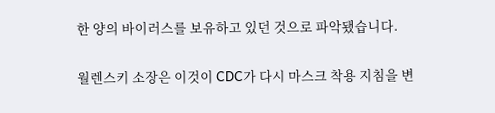한 양의 바이러스를 보유하고 있던 것으로 파악됐습니다.

월렌스키 소장은 이것이 CDC가 다시 마스크 착용 지침을 변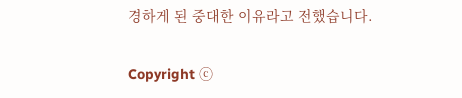경하게 된 중대한 이유라고 전했습니다.


Copyright ⓒ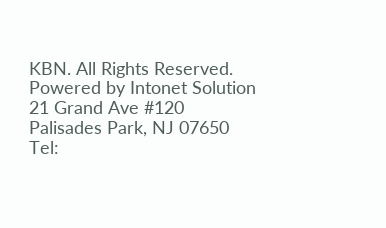KBN. All Rights Reserved.
Powered by Intonet Solution
21 Grand Ave #120
Palisades Park, NJ 07650
Tel: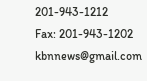201-943-1212
Fax: 201-943-1202
kbnnews@gmail.com